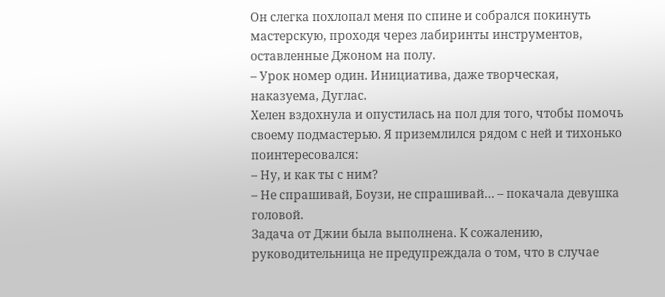Он слегка похлопал меня по спине и собрался покинуть мастерскую, проходя через лабиринты инструментов, оставленные Джоном на полу.
– Урок номер один. Инициатива, даже творческая, наказуема, Дуглас.
Хелен вздохнула и опустилась на пол для того, чтобы помочь своему подмастерью. Я приземлился рядом с ней и тихонько поинтересовался:
– Ну, и как ты с ним?
– Не спрашивай, Боузи, не спрашивай… – покачала девушка головой.
Задача от Джии была выполнена. К сожалению, руководительница не предупреждала о том, что в случае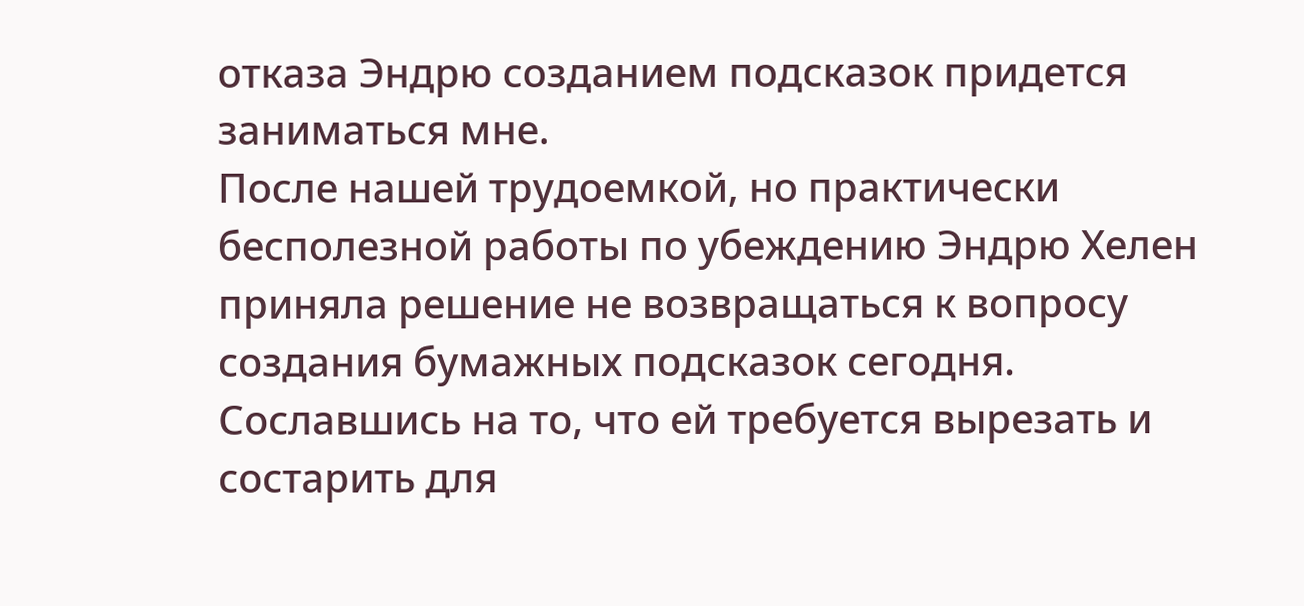отказа Эндрю созданием подсказок придется заниматься мне.
После нашей трудоемкой, но практически бесполезной работы по убеждению Эндрю Хелен приняла решение не возвращаться к вопросу создания бумажных подсказок сегодня. Сославшись на то, что ей требуется вырезать и состарить для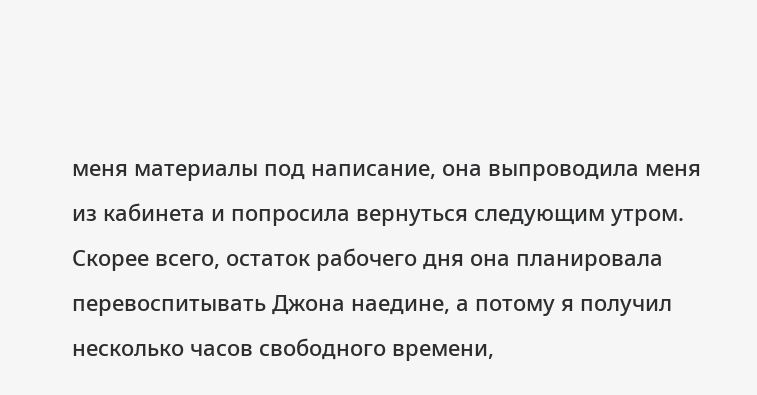меня материалы под написание, она выпроводила меня из кабинета и попросила вернуться следующим утром. Скорее всего, остаток рабочего дня она планировала перевоспитывать Джона наедине, а потому я получил несколько часов свободного времени,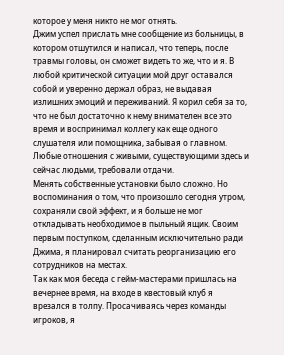которое у меня никто не мог отнять.
Джим успел прислать мне сообщение из больницы, в котором отшутился и написал, что теперь, после травмы головы, он сможет видеть то же, что и я. В любой критической ситуации мой друг оставался собой и уверенно держал образ, не выдавая излишних эмоций и переживаний. Я корил себя за то, что не был достаточно к нему внимателен все это время и воспринимал коллегу как еще одного слушателя или помощника, забывая о главном. Любые отношения с живыми, существующими здесь и сейчас людьми, требовали отдачи.
Менять собственные установки было сложно. Но воспоминания о том, что произошло сегодня утром, сохраняли свой эффект, и я больше не мог откладывать необходимое в пыльный ящик. Своим первым поступком, сделанным исключительно ради Джима, я планировал считать реорганизацию его сотрудников на местах.
Так как моя беседа с гейм-мастерами пришлась на вечернее время, на входе в квестовый клуб я врезался в толпу. Просачиваясь через команды игроков, я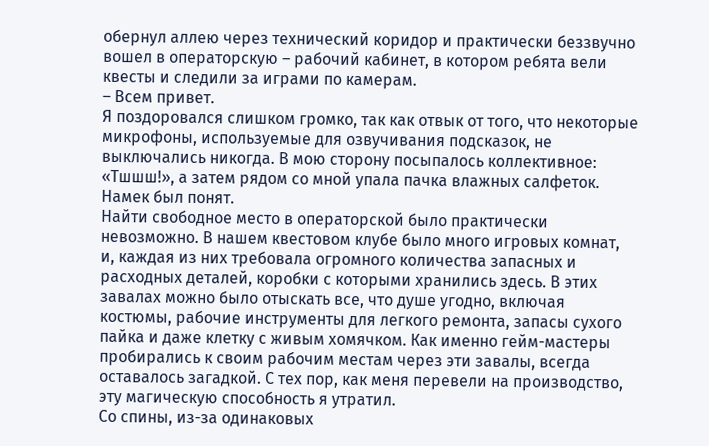обернул аллею через технический коридор и практически беззвучно вошел в операторскую – рабочий кабинет, в котором ребята вели квесты и следили за играми по камерам.
– Всем привет.
Я поздоровался слишком громко, так как отвык от того, что некоторые микрофоны, используемые для озвучивания подсказок, не выключались никогда. В мою сторону посыпалось коллективное: «Тшшш!», а затем рядом со мной упала пачка влажных салфеток. Намек был понят.
Найти свободное место в операторской было практически невозможно. В нашем квестовом клубе было много игровых комнат, и, каждая из них требовала огромного количества запасных и расходных деталей, коробки с которыми хранились здесь. В этих завалах можно было отыскать все, что душе угодно, включая костюмы, рабочие инструменты для легкого ремонта, запасы сухого пайка и даже клетку с живым хомячком. Как именно гейм-мастеры пробирались к своим рабочим местам через эти завалы, всегда оставалось загадкой. С тех пор, как меня перевели на производство, эту магическую способность я утратил.
Со спины, из-за одинаковых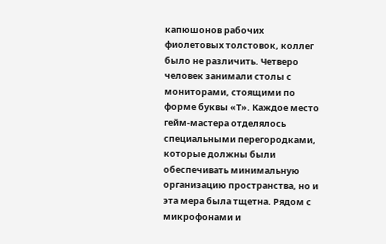капюшонов рабочих фиолетовых толстовок, коллег было не различить. Четверо человек занимали столы с мониторами, стоящими по форме буквы «Т». Каждое место гейм-мастера отделялось специальными перегородками, которые должны были обеспечивать минимальную организацию пространства, но и эта мера была тщетна. Рядом с микрофонами и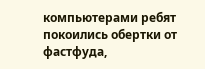компьютерами ребят покоились обертки от фастфуда,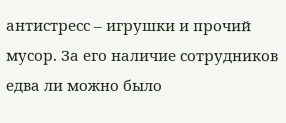антистресс – игрушки и прочий мусор. За его наличие сотрудников едва ли можно было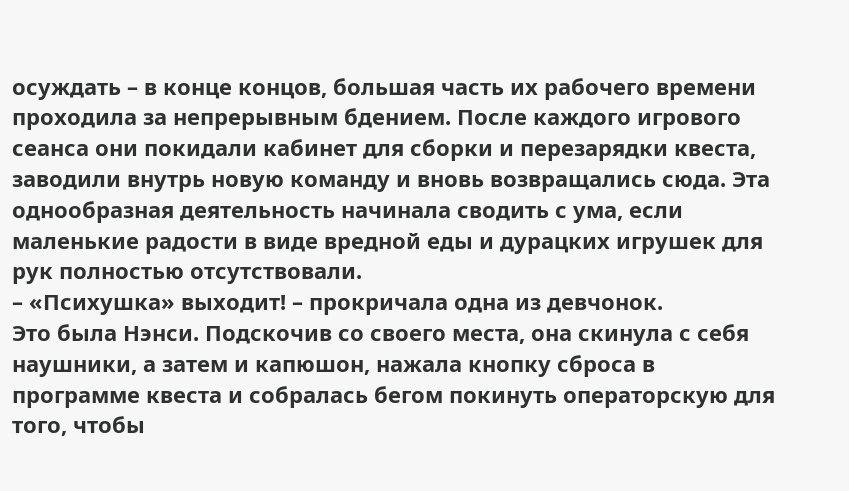осуждать – в конце концов, большая часть их рабочего времени проходила за непрерывным бдением. После каждого игрового сеанса они покидали кабинет для сборки и перезарядки квеста, заводили внутрь новую команду и вновь возвращались сюда. Эта однообразная деятельность начинала сводить с ума, если маленькие радости в виде вредной еды и дурацких игрушек для рук полностью отсутствовали.
– «Психушка» выходит! – прокричала одна из девчонок.
Это была Нэнси. Подскочив со своего места, она скинула с себя наушники, а затем и капюшон, нажала кнопку сброса в программе квеста и собралась бегом покинуть операторскую для того, чтобы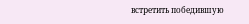встретить победившую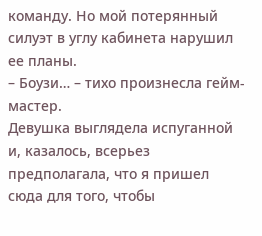команду. Но мой потерянный силуэт в углу кабинета нарушил ее планы.
– Боузи… – тихо произнесла гейм-мастер.
Девушка выглядела испуганной и, казалось, всерьез предполагала, что я пришел сюда для того, чтобы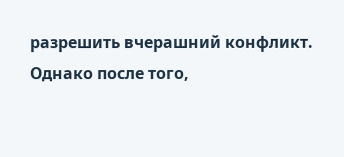разрешить вчерашний конфликт. Однако после того,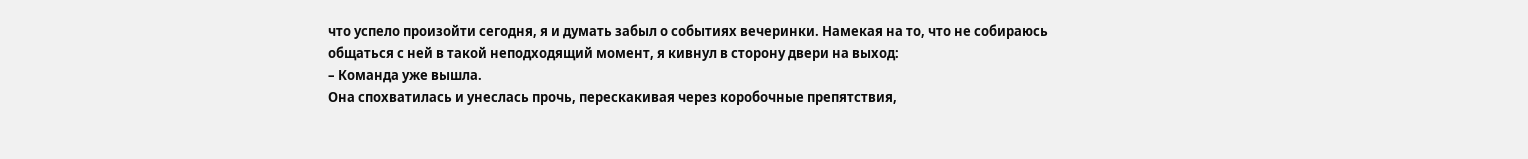что успело произойти сегодня, я и думать забыл о событиях вечеринки. Намекая на то, что не собираюсь общаться с ней в такой неподходящий момент, я кивнул в сторону двери на выход:
– Команда уже вышла.
Она спохватилась и унеслась прочь, перескакивая через коробочные препятствия,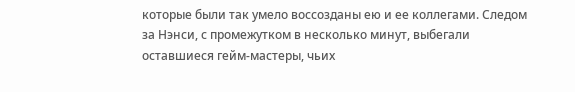которые были так умело воссозданы ею и ее коллегами. Следом за Нэнси, с промежутком в несколько минут, выбегали оставшиеся гейм-мастеры, чьих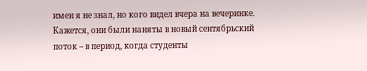имен я не знал, но кого видел вчера на вечеринке. Кажется, они были наняты в новый сентябрьский поток – в период, когда студенты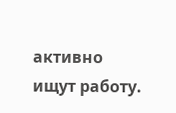активно ищут работу.